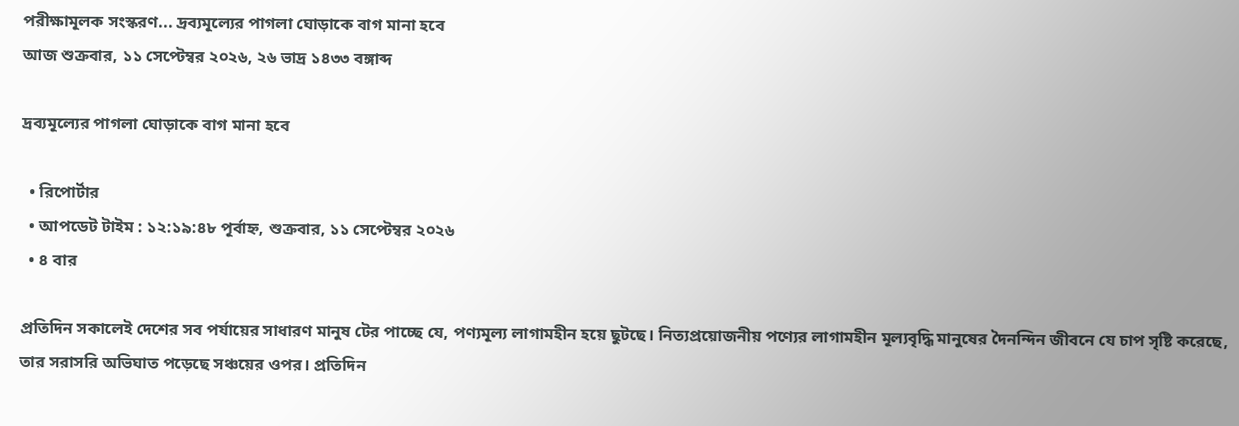পরীক্ষামূলক সংস্করণ... দ্রব্যমূল্যের পাগলা ঘোড়াকে বাগ মানা হবে
আজ শুক্রবার, ১১ সেপ্টেম্বর ২০২৬, ২৬ ভাদ্র ১৪৩৩ বঙ্গাব্দ

দ্রব্যমূল্যের পাগলা ঘোড়াকে বাগ মানা হবে

  • রিপোর্টার
  • আপডেট টাইম : ১২:১৯:৪৮ পূর্বাহ্ন, শুক্রবার, ১১ সেপ্টেম্বর ২০২৬
  • ৪ বার

প্রতিদিন সকালেই দেশের সব পর্যায়ের সাধারণ মানুষ টের পাচ্ছে যে, পণ্যমূল্য লাগামহীন হয়ে ছুটছে। নিত্যপ্রয়োজনীয় পণ্যের লাগামহীন মূল্যবৃদ্ধি মানুষের দৈনন্দিন জীবনে যে চাপ সৃষ্টি করেছে, তার সরাসরি অভিঘাত পড়েছে সঞ্চয়ের ওপর। প্রতিদিন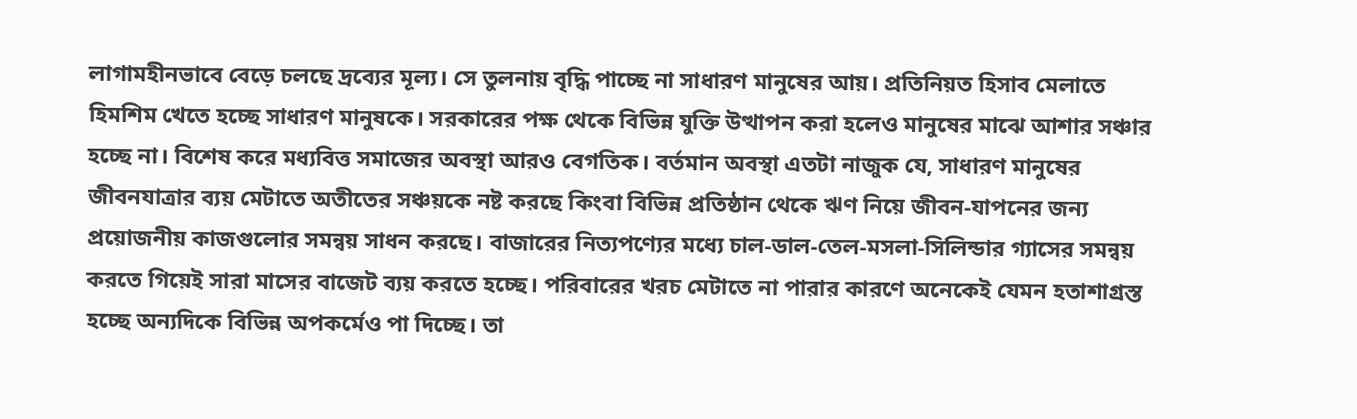লাগামহীনভাবে বেড়ে চলছে দ্রব্যের মূল্য। সে তুলনায় বৃদ্ধি পাচ্ছে না সাধারণ মানুষের আয়। প্রতিনিয়ত হিসাব মেলাতে হিমশিম খেতে হচ্ছে সাধারণ মানুষকে। সরকারের পক্ষ থেকে বিভিন্ন যুক্তি উত্থাপন করা হলেও মানুষের মাঝে আশার সঞ্চার হচ্ছে না। বিশেষ করে মধ্যবিত্ত সমাজের অবস্থা আরও বেগতিক। বর্তমান অবস্থা এতটা নাজুক যে, সাধারণ মানুষের জীবনযাত্রার ব্যয় মেটাতে অতীতের সঞ্চয়কে নষ্ট করছে কিংবা বিভিন্ন প্রতিষ্ঠান থেকে ঋণ নিয়ে জীবন-যাপনের জন্য প্রয়োজনীয় কাজগুলোর সমন্বয় সাধন করছে। বাজারের নিত্যপণ্যের মধ্যে চাল-ডাল-তেল-মসলা-সিলিন্ডার গ্যাসের সমন্বয় করতে গিয়েই সারা মাসের বাজেট ব্যয় করতে হচ্ছে। পরিবারের খরচ মেটাতে না পারার কারণে অনেকেই যেমন হতাশাগ্রস্ত হচ্ছে অন্যদিকে বিভিন্ন অপকর্মেও পা দিচ্ছে। তা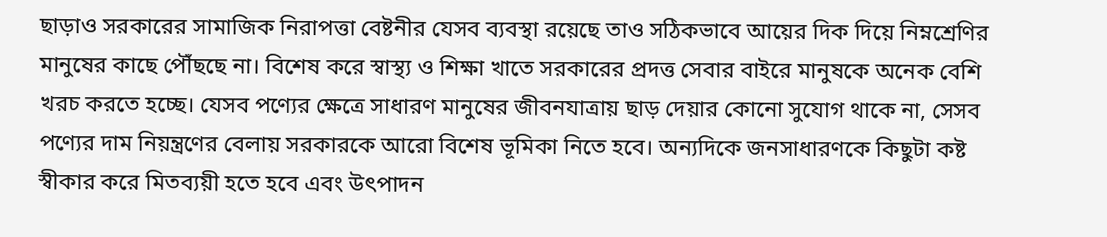ছাড়াও সরকারের সামাজিক নিরাপত্তা বেষ্টনীর যেসব ব্যবস্থা রয়েছে তাও সঠিকভাবে আয়ের দিক দিয়ে নিম্নশ্রেণির মানুষের কাছে পৌঁছছে না। বিশেষ করে স্বাস্থ্য ও শিক্ষা খাতে সরকারের প্রদত্ত সেবার বাইরে মানুষকে অনেক বেশি খরচ করতে হচ্ছে। যেসব পণ্যের ক্ষেত্রে সাধারণ মানুষের জীবনযাত্রায় ছাড় দেয়ার কোনো সুযোগ থাকে না, সেসব পণ্যের দাম নিয়ন্ত্রণের বেলায় সরকারকে আরো বিশেষ ভূমিকা নিতে হবে। অন্যদিকে জনসাধারণকে কিছুটা কষ্ট স্বীকার করে মিতব্যয়ী হতে হবে এবং উৎপাদন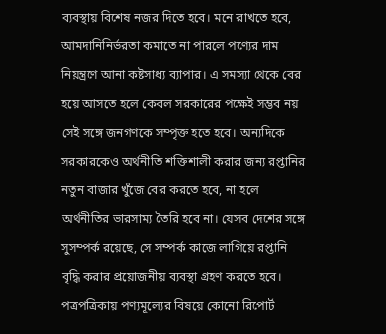ব্যবস্থায় বিশেষ নজর দিতে হবে। মনে রাখতে হবে, আমদানিনির্ভরতা কমাতে না পারলে পণ্যের দাম নিয়ন্ত্রণে আনা কষ্টসাধ্য ব্যাপার। এ সমস্যা থেকে বের হয়ে আসতে হলে কেবল সরকারের পক্ষেই সম্ভব নয় সেই সঙ্গে জনগণকে সম্পৃক্ত হতে হবে। অন্যদিকে সরকারকেও অর্থনীতি শক্তিশালী করার জন্য রপ্তানির নতুন বাজার খুঁজে বের করতে হবে, না হলে অর্থনীতির ভারসাম্য তৈরি হবে না। যেসব দেশের সঙ্গে সুসম্পর্ক রয়েছে, সে সম্পর্ক কাজে লাগিয়ে রপ্তানি বৃদ্ধি করার প্রয়োজনীয় ব্যবস্থা গ্রহণ করতে হবে। পত্রপত্রিকায় পণ্যমূল্যের বিষয়ে কোনো রিপোর্ট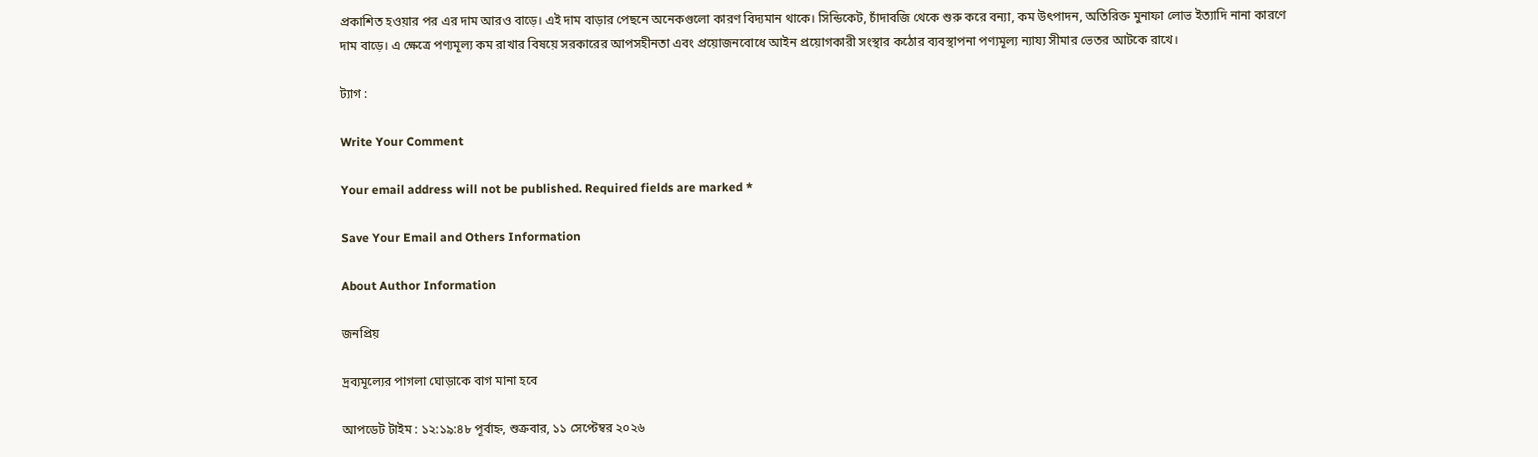প্রকাশিত হওয়ার পর এর দাম আরও বাড়ে। এই দাম বাড়ার পেছনে অনেকগুলো কারণ বিদ্যমান থাকে। সিন্ডিকেট, চাঁদাবজি থেকে শুরু করে বন্যা, কম উৎপাদন, অতিরিক্ত মুনাফা লোভ ইত্যাদি নানা কারণে দাম বাড়ে। এ ক্ষেত্রে পণ্যমূল্য কম রাখার বিষয়ে সরকারের আপসহীনতা এবং প্রয়োজনবোধে আইন প্রয়োগকারী সংস্থার কঠোর ব্যবস্থাপনা পণ্যমূল্য ন্যায্য সীমার ভেতর আটকে রাখে।

ট্যাগ :

Write Your Comment

Your email address will not be published. Required fields are marked *

Save Your Email and Others Information

About Author Information

জনপ্রিয়

দ্রব্যমূল্যের পাগলা ঘোড়াকে বাগ মানা হবে

আপডেট টাইম : ১২:১৯:৪৮ পূর্বাহ্ন, শুক্রবার, ১১ সেপ্টেম্বর ২০২৬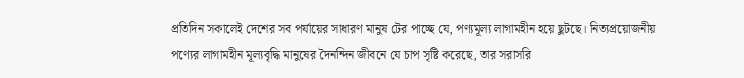প্রতিদিন সকালেই দেশের সব পর্যায়ের সাধারণ মানুষ টের পাচ্ছে যে, পণ্যমূল্য লাগামহীন হয়ে ছুটছে। নিত্যপ্রয়োজনীয় পণ্যের লাগামহীন মূল্যবৃদ্ধি মানুষের দৈনন্দিন জীবনে যে চাপ সৃষ্টি করেছে, তার সরাসরি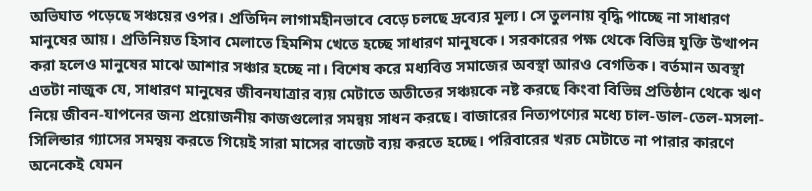অভিঘাত পড়েছে সঞ্চয়ের ওপর। প্রতিদিন লাগামহীনভাবে বেড়ে চলছে দ্রব্যের মূল্য। সে তুলনায় বৃদ্ধি পাচ্ছে না সাধারণ মানুষের আয়। প্রতিনিয়ত হিসাব মেলাতে হিমশিম খেতে হচ্ছে সাধারণ মানুষকে। সরকারের পক্ষ থেকে বিভিন্ন যুক্তি উত্থাপন করা হলেও মানুষের মাঝে আশার সঞ্চার হচ্ছে না। বিশেষ করে মধ্যবিত্ত সমাজের অবস্থা আরও বেগতিক। বর্তমান অবস্থা এতটা নাজুক যে, সাধারণ মানুষের জীবনযাত্রার ব্যয় মেটাতে অতীতের সঞ্চয়কে নষ্ট করছে কিংবা বিভিন্ন প্রতিষ্ঠান থেকে ঋণ নিয়ে জীবন-যাপনের জন্য প্রয়োজনীয় কাজগুলোর সমন্বয় সাধন করছে। বাজারের নিত্যপণ্যের মধ্যে চাল-ডাল-তেল-মসলা-সিলিন্ডার গ্যাসের সমন্বয় করতে গিয়েই সারা মাসের বাজেট ব্যয় করতে হচ্ছে। পরিবারের খরচ মেটাতে না পারার কারণে অনেকেই যেমন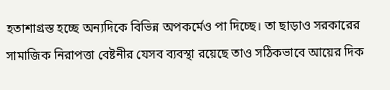হতাশাগ্রস্ত হচ্ছে অন্যদিকে বিভিন্ন অপকর্মেও পা দিচ্ছে। তা ছাড়াও সরকারের সামাজিক নিরাপত্তা বেষ্টনীর যেসব ব্যবস্থা রয়েছে তাও সঠিকভাবে আয়ের দিক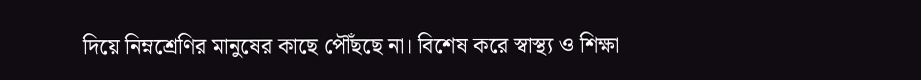দিয়ে নিম্নশ্রেণির মানুষের কাছে পৌঁছছে না। বিশেষ করে স্বাস্থ্য ও শিক্ষা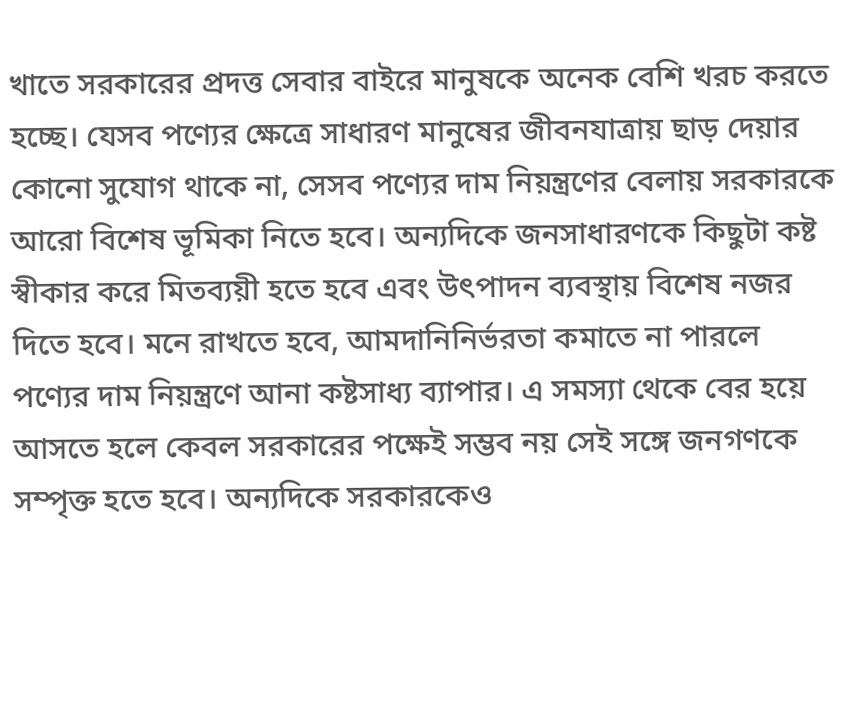খাতে সরকারের প্রদত্ত সেবার বাইরে মানুষকে অনেক বেশি খরচ করতে হচ্ছে। যেসব পণ্যের ক্ষেত্রে সাধারণ মানুষের জীবনযাত্রায় ছাড় দেয়ার কোনো সুযোগ থাকে না, সেসব পণ্যের দাম নিয়ন্ত্রণের বেলায় সরকারকে আরো বিশেষ ভূমিকা নিতে হবে। অন্যদিকে জনসাধারণকে কিছুটা কষ্ট স্বীকার করে মিতব্যয়ী হতে হবে এবং উৎপাদন ব্যবস্থায় বিশেষ নজর দিতে হবে। মনে রাখতে হবে, আমদানিনির্ভরতা কমাতে না পারলে পণ্যের দাম নিয়ন্ত্রণে আনা কষ্টসাধ্য ব্যাপার। এ সমস্যা থেকে বের হয়ে আসতে হলে কেবল সরকারের পক্ষেই সম্ভব নয় সেই সঙ্গে জনগণকে সম্পৃক্ত হতে হবে। অন্যদিকে সরকারকেও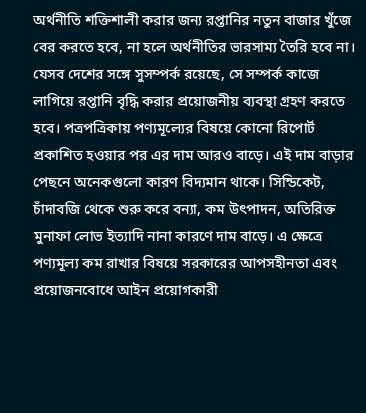অর্থনীতি শক্তিশালী করার জন্য রপ্তানির নতুন বাজার খুঁজে বের করতে হবে, না হলে অর্থনীতির ভারসাম্য তৈরি হবে না। যেসব দেশের সঙ্গে সুসম্পর্ক রয়েছে, সে সম্পর্ক কাজে লাগিয়ে রপ্তানি বৃদ্ধি করার প্রয়োজনীয় ব্যবস্থা গ্রহণ করতে হবে। পত্রপত্রিকায় পণ্যমূল্যের বিষয়ে কোনো রিপোর্ট প্রকাশিত হওয়ার পর এর দাম আরও বাড়ে। এই দাম বাড়ার পেছনে অনেকগুলো কারণ বিদ্যমান থাকে। সিন্ডিকেট, চাঁদাবজি থেকে শুরু করে বন্যা, কম উৎপাদন, অতিরিক্ত মুনাফা লোভ ইত্যাদি নানা কারণে দাম বাড়ে। এ ক্ষেত্রে পণ্যমূল্য কম রাখার বিষয়ে সরকারের আপসহীনতা এবং প্রয়োজনবোধে আইন প্রয়োগকারী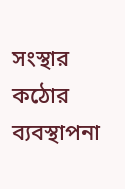সংস্থার কঠোর ব্যবস্থাপনা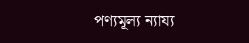পণ্যমূল্য ন্যায্য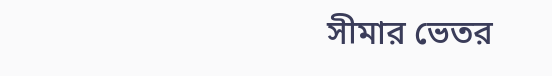সীমার ভেতর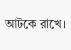আটকে রাখে।